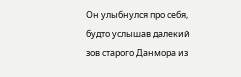Он улыбнулся про себя, будто услышав далекий зов старого Данмора из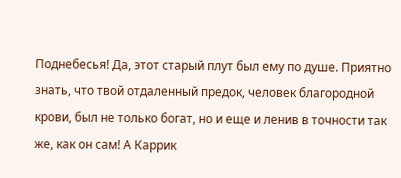Поднебесья! Да, этот старый плут был ему по душе. Приятно знать, что твой отдаленный предок, человек благородной крови, был не только богат, но и еще и ленив в точности так же, как он сам! А Каррик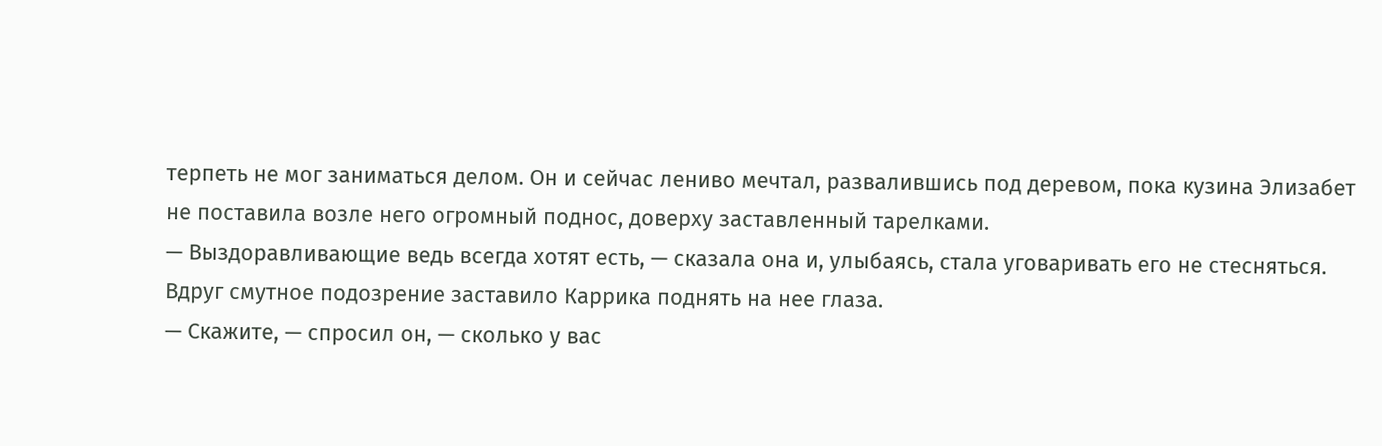терпеть не мог заниматься делом. Он и сейчас лениво мечтал, развалившись под деревом, пока кузина Элизабет не поставила возле него огромный поднос, доверху заставленный тарелками.
— Выздоравливающие ведь всегда хотят есть, — сказала она и, улыбаясь, стала уговаривать его не стесняться.
Вдруг смутное подозрение заставило Каррика поднять на нее глаза.
— Скажите, — спросил он, — сколько у вас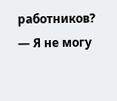работников?
— Я не могу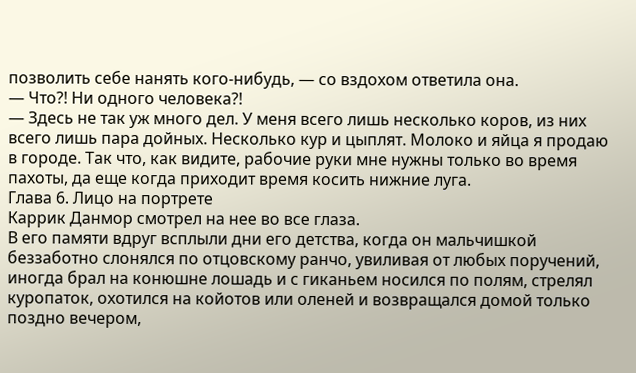позволить себе нанять кого-нибудь, — со вздохом ответила она.
— Что?! Ни одного человека?!
— Здесь не так уж много дел. У меня всего лишь несколько коров, из них всего лишь пара дойных. Несколько кур и цыплят. Молоко и яйца я продаю в городе. Так что, как видите, рабочие руки мне нужны только во время пахоты, да еще когда приходит время косить нижние луга.
Глава 6. Лицо на портрете
Каррик Данмор смотрел на нее во все глаза.
В его памяти вдруг всплыли дни его детства, когда он мальчишкой беззаботно слонялся по отцовскому ранчо, увиливая от любых поручений, иногда брал на конюшне лошадь и с гиканьем носился по полям, стрелял куропаток, охотился на койотов или оленей и возвращался домой только поздно вечером,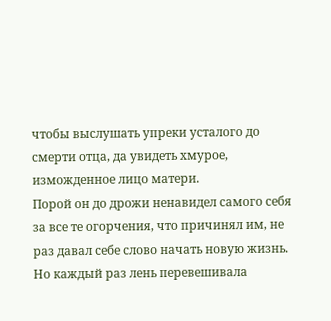чтобы выслушать упреки усталого до смерти отца, да увидеть хмурое, изможденное лицо матери.
Порой он до дрожи ненавидел самого себя за все те огорчения, что причинял им, не раз давал себе слово начать новую жизнь. Но каждый раз лень перевешивала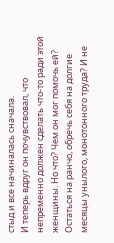стыд и все начиналась сначала.
И теперь вдруг он почувствовал, что непременно должен сделать что-то ради этой женщины. Но что? Чем он мог помочь ей? Остаться на ранчо, обречь себя на долгие месяцы унылого, монотонного труда? И не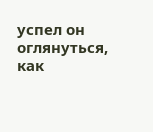успел он оглянуться, как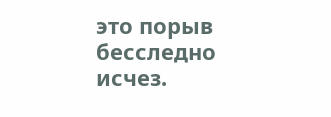это порыв бесследно исчез.